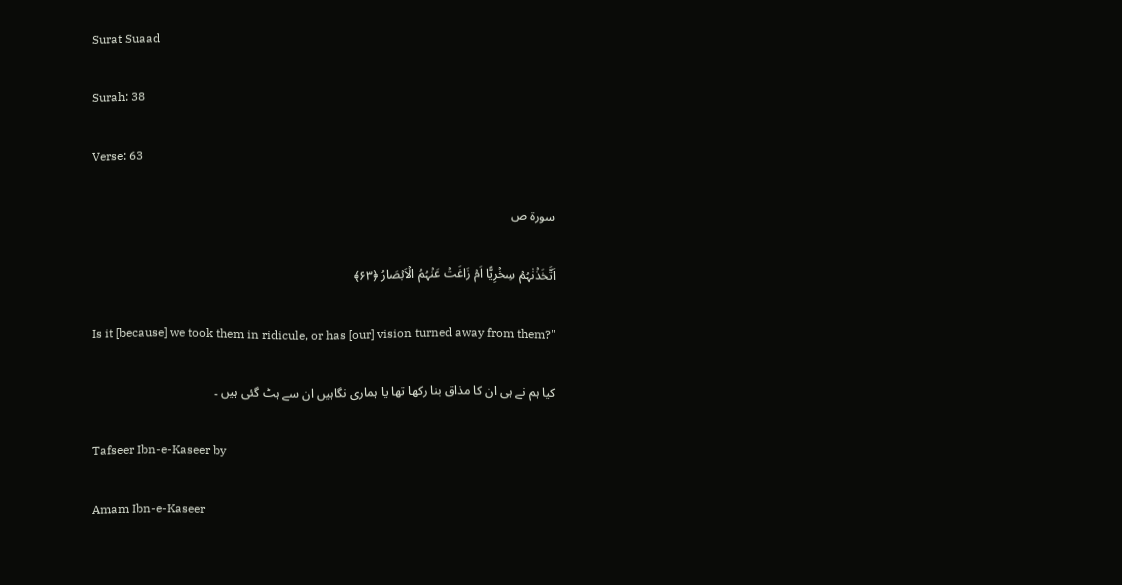Surat Suaad

Surah: 38

Verse: 63

سورة ص

اَتَّخَذۡنٰہُمۡ سِخۡرِیًّا اَمۡ زَاغَتۡ عَنۡہُمُ الۡاَبۡصَارُ ﴿۶۳﴾

Is it [because] we took them in ridicule, or has [our] vision turned away from them?"

کیا ہم نے ہی ان کا مذاق بنا رکھا تھا یا ہماری نگاہیں ان سے ہٹ گئی ہیں ۔

Tafseer Ibn-e-Kaseer by

Amam Ibn-e-Kaseer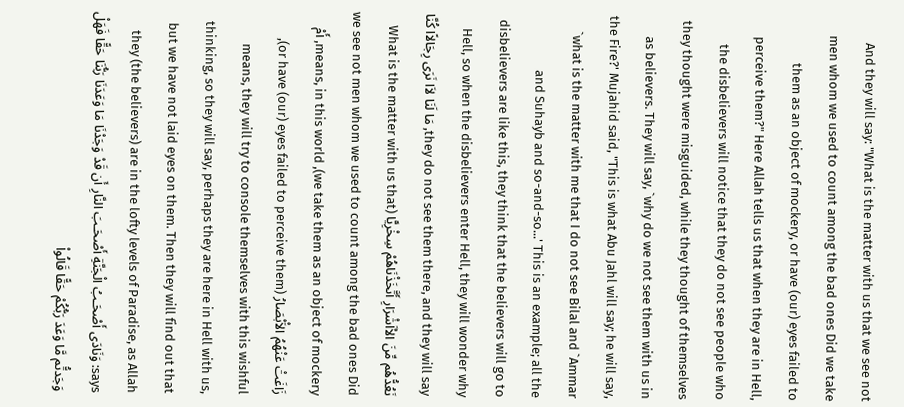And they will say: "What is the matter with us that we see not men whom we used to count among the bad ones Did we take them as an object of mockery, or have (our) eyes failed to perceive them?" Here Allah tells us that when they are in Hell, the disbelievers will notice that they do not see people who they thought were misguided, while they thought of themselves as believers. They will say, `why do we not see them with us in the Fire?' Mujahid said, "This is what Abu Jahl will say; he will say, `what is the matter with me that I do not see Bilal and `Ammar and Suhayb and so-and-so...' This is an example; all the disbelievers are like this, they think that the believers will go to Hell, so when the disbelievers enter Hell, they will wonder why they do not see them there, and they will say, مَا لَنَا لاَا نَرَى رِجَالاًا كُنَّا نَعُدُّهُم مِّنَ الاْاَشْرَارِ أَتَّخَذْنَاهُمْ سِخْرِيًّا (What is the matter with us that we see not men whom we used to count among the bad ones Did we take them as an object of mockery), means, in this world, أَمْ زَاغَتْ عَنْهُمُ الاَْبْصَارُ (or have (our) eyes failed to perceive them), means, they will try to console themselves with this wishful thinking, so they will say, perhaps they are here in Hell with us, but we have not laid eyes on them. Then they will find out that they (the believers) are in the lofty levels of Paradise, as Allah says: وَنَادَى أَصْحَـبُ الْجَنَّةِ أَصْحَـبَ النَّارِ أَن قَدْ وَجَدْنَا مَا وَعَدَنَا رَبُّنَا حَقًّا فَهَلْ وَجَدتُّم مَّا وَعَدَ رَبُّكُمْ حَقًّا قَالُواْ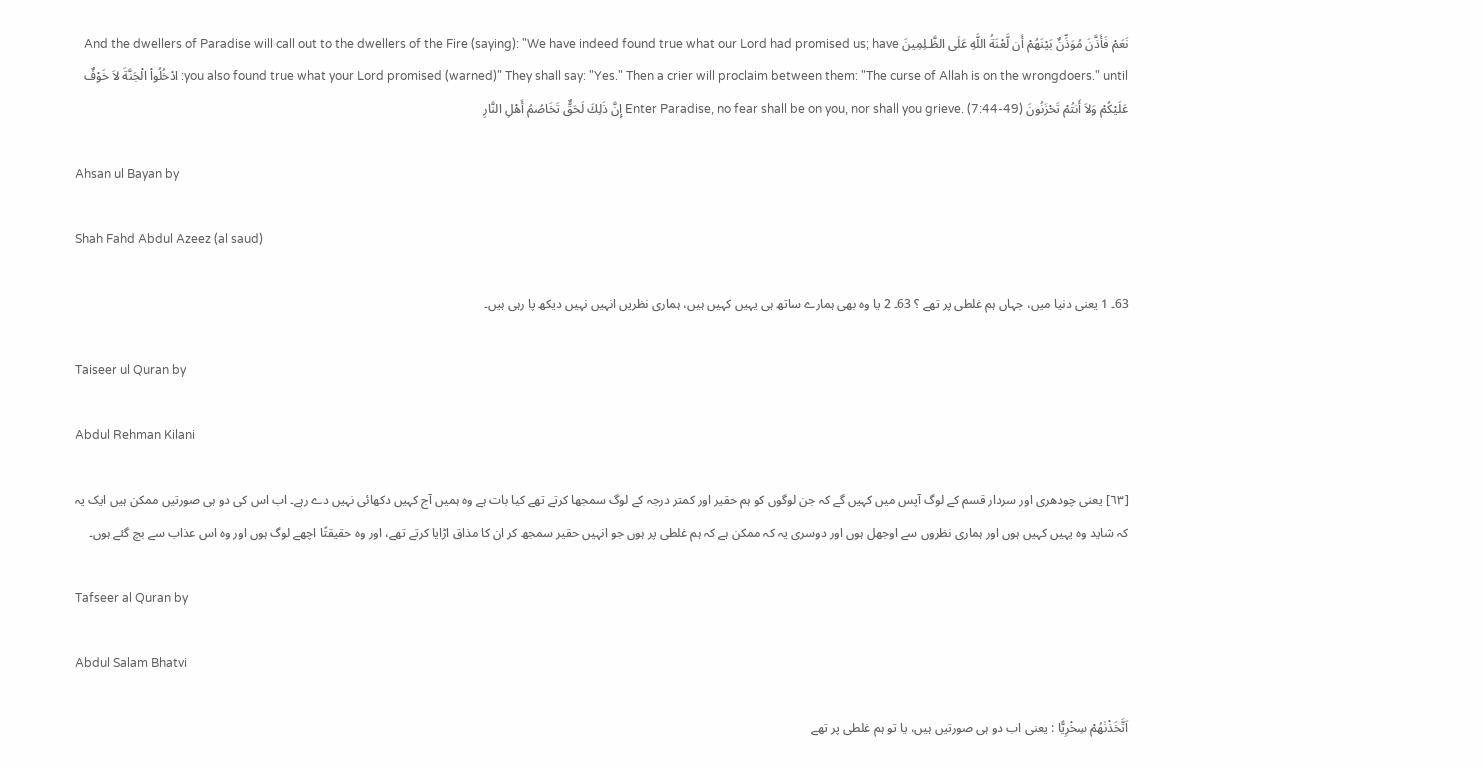نَعَمْ فَأَذَّنَ مُوَذِّنٌ بَيْنَهُمْ أَن لَّعْنَةُ اللَّهِ عَلَى الظَّـلِمِينَ And the dwellers of Paradise will call out to the dwellers of the Fire (saying): "We have indeed found true what our Lord had promised us; have you also found true what your Lord promised (warned)" They shall say: "Yes." Then a crier will proclaim between them: "The curse of Allah is on the wrongdoers." until: ادْخُلُواْ الْجَنَّةَ لاَ خَوْفٌ عَلَيْكُمْ وَلاَ أَنتُمْ تَحْزَنُونَ Enter Paradise, no fear shall be on you, nor shall you grieve. (7:44-49) إِنَّ ذَلِكَ لَحَقٌّ تَخَاصُمُ أَهْلِ النَّارِ

Ahsan ul Bayan by

Shah Fahd Abdul Azeez (al saud)

63۔ 1 یعنی دنیا میں، جہاں ہم غلطی پر تھے ؟ 63۔ 2 یا وہ بھی ہمارے ساتھ ہی یہیں کہیں ہیں، ہماری نظریں انہیں نہیں دیکھ پا رہی ہیں۔

Taiseer ul Quran by

Abdul Rehman Kilani

[٦٣] یعنی چودھری اور سردار قسم کے لوگ آپس میں کہیں گے کہ جن لوگوں کو ہم حقیر اور کمتر درجہ کے لوگ سمجھا کرتے تھے کیا بات ہے وہ ہمیں آج کہیں دکھائی نہیں دے رہے۔ اب اس کی دو ہی صورتیں ممکن ہیں ایک یہ کہ شاید وہ یہیں کہیں ہوں اور ہماری نظروں سے اوجھل ہوں اور دوسری یہ کہ ممکن ہے کہ ہم غلطی پر ہوں جو انہیں حقیر سمجھ کر ان کا مذاق اڑایا کرتے تھے، اور وہ حقیقتًا اچھے لوگ ہوں اور وہ اس عذاب سے بچ گئے ہوں۔

Tafseer al Quran by

Abdul Salam Bhatvi

اَتَّخَذْنٰهُمْ سِخْرِيًّا : یعنی اب دو ہی صورتیں ہیں، یا تو ہم غلطی پر تھے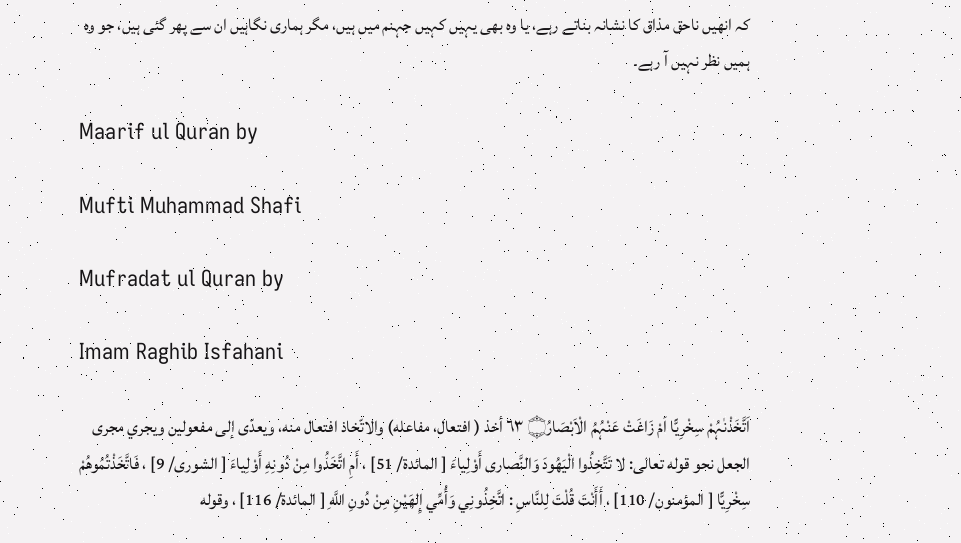کہ انھیں ناحق مذاق کا نشانہ بناتے رہے، یا وہ بھی یہیں کہیں جہنم میں ہیں، مگر ہماری نگاہیں ان سے پھر گئی ہیں، جو وہ ہمیں نظر نہیں آ رہے۔

Maarif ul Quran by

Mufti Muhammad Shafi

Mufradat ul Quran by

Imam Raghib Isfahani

اَتَّخَذْنٰہُمْ سِخْرِيًّا اَمْ زَاغَتْ عَنْہُمُ الْاَبْصَارُ۝ ٦٣ أخذ ( افتعال، مفاعله) والاتّخاذ افتعال منه، ويعدّى إلى مفعولین ويجري مجری الجعل نحو قوله تعالی: لا تَتَّخِذُوا الْيَهُودَ وَالنَّصاری أَوْلِياءَ [ المائدة/ 51] ، أَمِ اتَّخَذُوا مِنْ دُونِهِ أَوْلِياءَ [ الشوری/ 9] ، فَاتَّخَذْتُمُوهُمْ سِخْرِيًّا [ المؤمنون/ 110] ، أَأَنْتَ قُلْتَ لِلنَّاسِ : اتَّخِذُونِي وَأُمِّي إِلهَيْنِ مِنْ دُونِ اللَّهِ [ المائدة/ 116] ، وقوله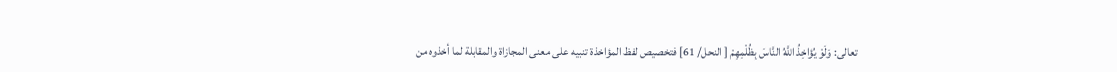تعالی: وَلَوْ يُؤاخِذُ اللَّهُ النَّاسَ بِظُلْمِهِمْ [ النحل/ 61] فتخصیص لفظ المؤاخذة تنبيه علی معنی المجازاة والمقابلة لما أخذوه من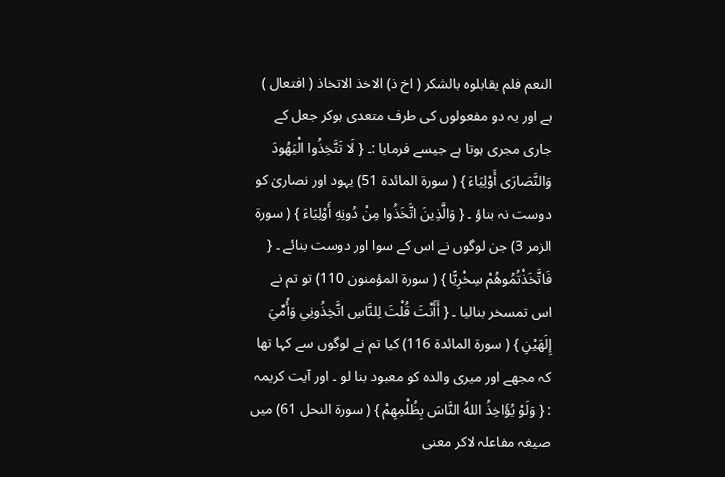النعم فلم يقابلوه بالشکر ( اخ ذ) الاخذ الاتخاذ ( افتعال ) ہے اور یہ دو مفعولوں کی طرف متعدی ہوکر جعل کے جاری مجری ہوتا ہے جیسے فرمایا :۔ { لَا تَتَّخِذُوا الْيَهُودَ وَالنَّصَارَى أَوْلِيَاءَ } ( سورة المائدة 51) یہود اور نصاریٰ کو دوست نہ بناؤ ۔ { وَالَّذِينَ اتَّخَذُوا مِنْ دُونِهِ أَوْلِيَاءَ } ( سورة الزمر 3) جن لوگوں نے اس کے سوا اور دوست بنائے ۔ { فَاتَّخَذْتُمُوهُمْ سِخْرِيًّا } ( سورة المؤمنون 110) تو تم نے اس تمسخر بنالیا ۔ { أَأَنْتَ قُلْتَ لِلنَّاسِ اتَّخِذُونِي وَأُمِّيَ إِلَهَيْنِ } ( سورة المائدة 116) کیا تم نے لوگوں سے کہا تھا کہ مجھے اور میری والدہ کو معبود بنا لو ۔ اور آیت کریمہ : { وَلَوْ يُؤَاخِذُ اللهُ النَّاسَ بِظُلْمِهِمْ } ( سورة النحل 61) میں صیغہ مفاعلہ لاکر معنی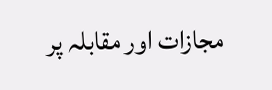مجازات اور مقابلہ پر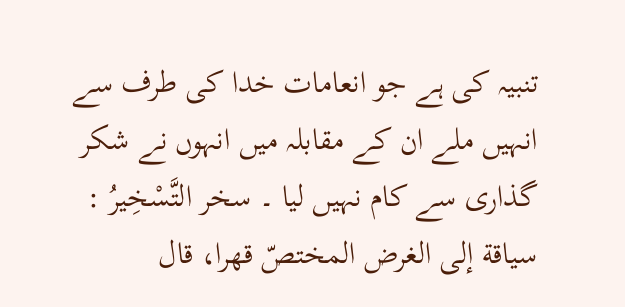تنبیہ کی ہے جو انعامات خدا کی طرف سے انہیں ملے ان کے مقابلہ میں انہوں نے شکر گذاری سے کام نہیں لیا ۔ سخر التَّسْخِيرُ : سياقة إلى الغرض المختصّ قهرا، قال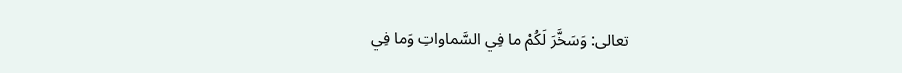تعالی: وَسَخَّرَ لَكُمْ ما فِي السَّماواتِ وَما فِي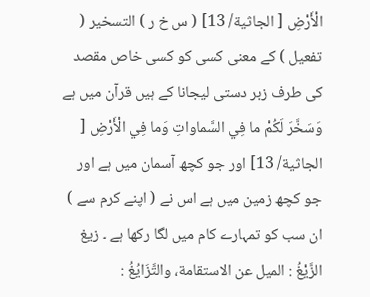الْأَرْضِ [ الجاثية/ 13] ( س خ ر ) التسخیر ( تفعیل ) کے معنی کسی کو کسی خاص مقصد کی طرف زبر دستی لیجانا کے ہیں قرآن میں ہے وَسَخَّرَ لَكُمْ ما فِي السَّماواتِ وَما فِي الْأَرْضِ [ الجاثية/ 13] اور جو کچھ آسمان میں ہے اور جو کچھ زمین میں ہے اس نے ( اپنے کرم سے ) ان سب کو تمہارے کام میں لگا رکھا ہے ۔ زيغ الزَّيْغُ : المیل عن الاستقامة، والتَّزَايُغُ :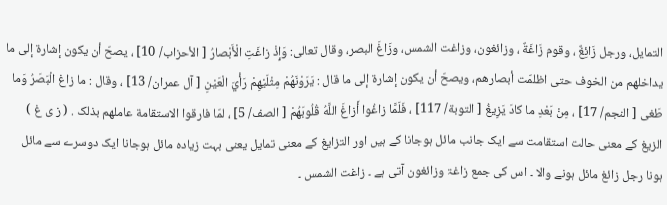التمایل، ورجل زَائِغٌ ، وقوم زَاغَةٌ ، وزائغون، وزاغت الشمس، وزَاغَ البصر، وقال تعالی: وَإِذْ زاغَتِ الْأَبْصارُ [ الأحزاب/ 10] ، يصحّ أن يكون إشارة إلى ما يداخلهم من الخوف حتی اظلمّت أبصارهم، ويصحّ أن يكون إشارة إلى ما قال : يَرَوْنَهُمْ مِثْلَيْهِمْ رَأْيَ الْعَيْنِ [ آل عمران/ 13] ، وقال : ما زاغ الْبَصَرُ وَما طَغى [ النجم/ 17] ، مِنْ بَعْدِ ما کادَ يَزِيغُ [ التوبة/ 117] ، فَلَمَّا زاغُوا أَزاغَ اللَّهُ قُلُوبَهُمْ [ الصف/ 5] ، لمّا فارقوا الاستقامة عاملهم بذلک . ( ز ی غ ) الزیغ کے معنی حالت استقامت سے ایک جانب مائل ہوجانا کے ہیں اور التزایغ کے معنی تمایل یعنی بہت زیادہ مائل ہوجانا ایک دوسرے سے مائل ہونا رجل زائغ مائل ہونے والا ۔ اس کی جمع زاغۃ وزائغون آتی ہے ۔ زاغت الشمس ۔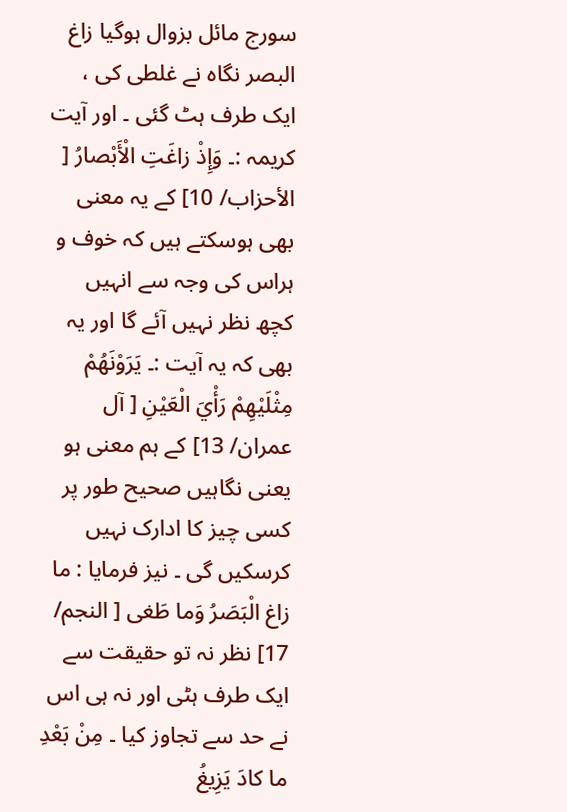سورج مائل بزوال ہوگیا زاغ البصر نگاہ نے غلطی کی ، ایک طرف ہٹ گئی ۔ اور آیت کریمہ :۔ وَإِذْ زاغَتِ الْأَبْصارُ [ الأحزاب/ 10] کے یہ معنی بھی ہوسکتے ہیں کہ خوف و ہراس کی وجہ سے انہیں کچھ نظر نہیں آئے گا اور یہ بھی کہ یہ آیت :۔ يَرَوْنَهُمْ مِثْلَيْهِمْ رَأْيَ الْعَيْنِ [ آل عمران/ 13] کے ہم معنی ہو یعنی نگاہیں صحیح طور پر کسی چیز کا ادارک نہیں کرسکیں گی ۔ نیز فرمایا : ما زاغ الْبَصَرُ وَما طَغى [ النجم/ 17] نظر نہ تو حقیقت سے ایک طرف ہٹی اور نہ ہی اس نے حد سے تجاوز کیا ۔ مِنْ بَعْدِ ما کادَ يَزِيغُ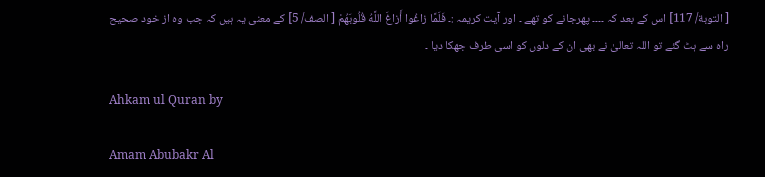[ التوبة/ 117] اس کے بعد کہ ۔۔۔۔ پھرجانے کو تھے ۔ اور آیت کریمہ :۔ فَلَمَّا زاغُوا أَزاغَ اللَّهُ قُلُوبَهُمْ [ الصف/ 5] کے معنی یہ ہیں کہ جب وہ از خود صحیح راہ سے ہٹ گئے تو اللہ تعالیٰ نے بھی ان کے دلوں کو اسی طرف جھکا دیا ۔

Ahkam ul Quran by

Amam Abubakr Al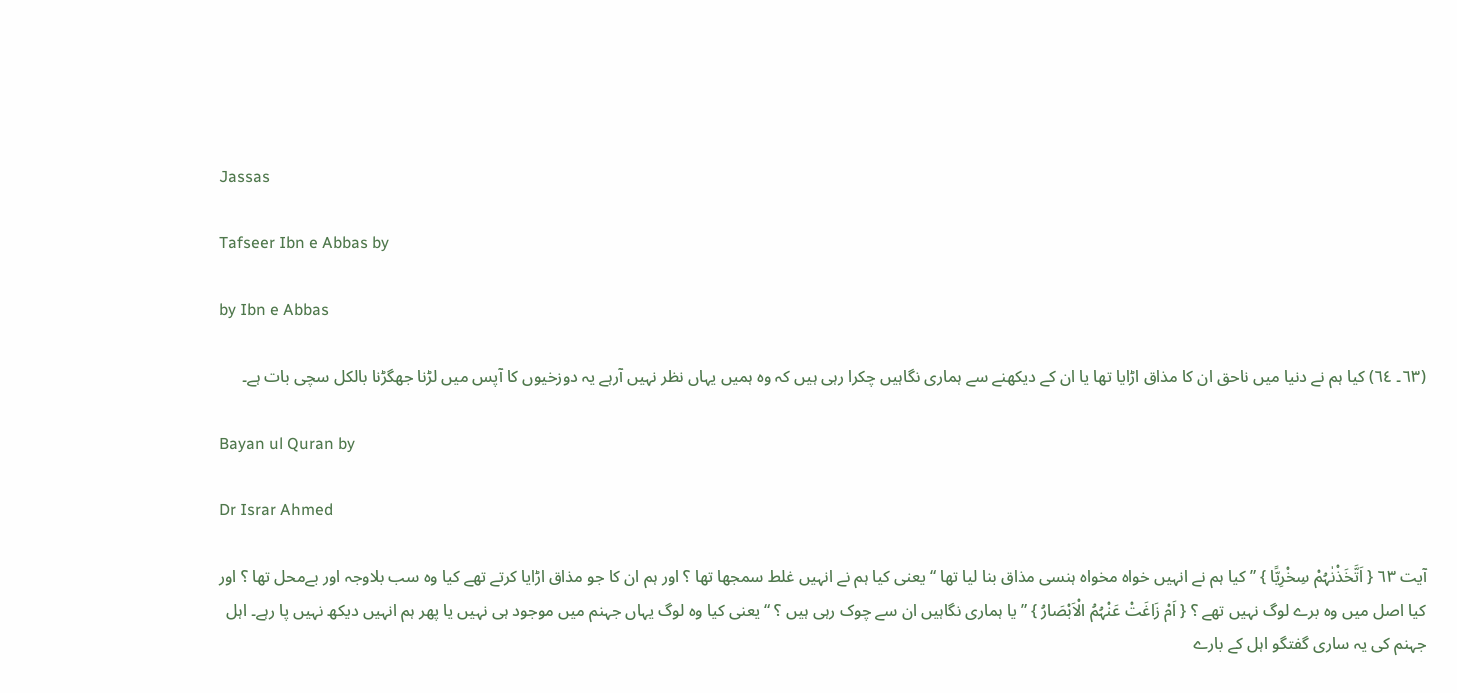Jassas

Tafseer Ibn e Abbas by

by Ibn e Abbas

(٦٣۔ ٦٤) کیا ہم نے دنیا میں ناحق ان کا مذاق اڑایا تھا یا ان کے دیکھنے سے ہماری نگاہیں چکرا رہی ہیں کہ وہ ہمیں یہاں نظر نہیں آرہے یہ دوزخیوں کا آپس میں لڑنا جھگڑنا بالکل سچی بات ہے۔

Bayan ul Quran by

Dr Israr Ahmed

آیت ٦٣ { اَتَّخَذْنٰہُمْ سِخْرِیًّا } ” کیا ہم نے انہیں خواہ مخواہ ہنسی مذاق بنا لیا تھا “ یعنی کیا ہم نے انہیں غلط سمجھا تھا ؟ اور ہم ان کا جو مذاق اڑایا کرتے تھے کیا وہ سب بلاوجہ اور بےمحل تھا ؟ اور کیا اصل میں وہ برے لوگ نہیں تھے ؟ { اَمْ زَاغَتْ عَنْہُمُ الْاَبْصَارُ } ” یا ہماری نگاہیں ان سے چوک رہی ہیں ؟ “ یعنی کیا وہ لوگ یہاں جہنم میں موجود ہی نہیں یا پھر ہم انہیں دیکھ نہیں پا رہے۔ اہل جہنم کی یہ ساری گفتگو اہل کے بارے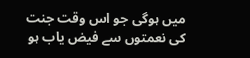میں ہوگی جو اس وقت جنت کی نعمتوں سے فیض یاب ہو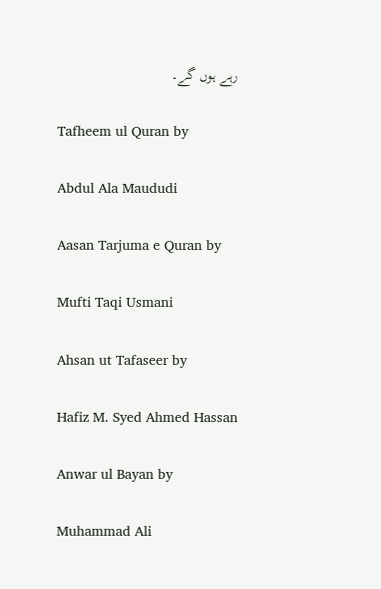رہے ہوں گے۔

Tafheem ul Quran by

Abdul Ala Maududi

Aasan Tarjuma e Quran by

Mufti Taqi Usmani

Ahsan ut Tafaseer by

Hafiz M. Syed Ahmed Hassan

Anwar ul Bayan by

Muhammad Ali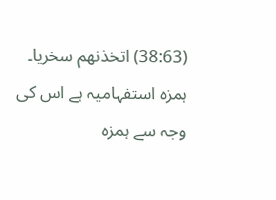(38:63) اتخذنھم سخریا۔ ہمزہ استفہامیہ ہے اس کی وجہ سے ہمزہ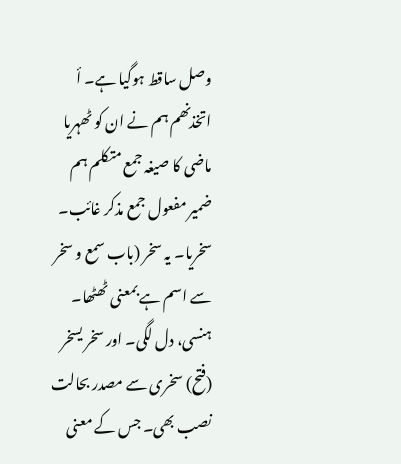وصل ساقط ہوگیا ہے۔ أ اتخذنھم ہم نے ان کو ٹھہریا ماضی کا صیغہ جمع متکلم ہم ضمیر مفعول جمع مذکر غائب۔ سخریا۔ یہ سخر (باب سمع و سخر سے اسم ہے بمعنی ٹھٹھا۔ ہنسی، دل لگی۔ اور سخر یسخر (فتح) سخری سے مصدر بحالت نصب بھی۔ جس کے معنی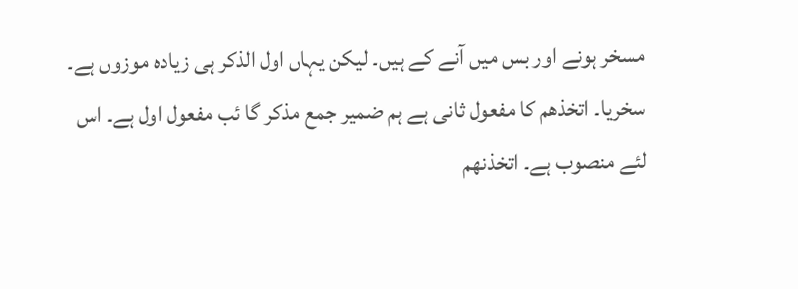مسخر ہونے اور بس میں آنے کے ہیں۔ لیکن یہاں اول الذکر ہی زیادہ موزوں ہے۔ سخریا۔ اتخذھم کا مفعول ثانی ہے ہم ضمیر جمع مذکر گا ئب مفعول اول ہے۔ اس لئے منصوب ہے۔ اتخذنھم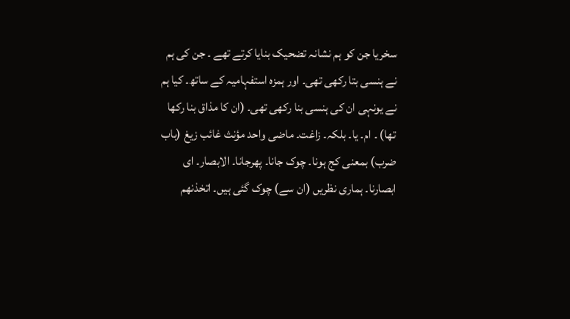سخریا جن کو ہم نشانہ تضحیک بنایا کرتے تھے ۔ جن کی ہم نے ہنسی بتا رکھی تھی۔ اور ہمزہ استفہامیہ کے ساتھ۔ کیا ہم نے یونہی ان کی ہنسی بنا رکھی تھی۔ (ان کا مذاق بنا رکھا تھا) ۔ ام۔ یا۔ بلکہ۔ زاغت۔ ماضی واحد مؤنث غائب زیغ (باب ضرب) بمعنی کج ہونا۔ چوک جانا۔ پھرجانا۔ الابصار۔ ای ابصارنا۔ ہماری نظریں (ان سے) چوک گئی ہیں۔ اتخذنھم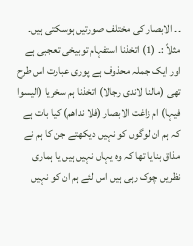۔۔ الابصار کی مختلف صورتیں ہوسکتی ہیں۔ مثلاً :۔ (1) اتخذنا استفہام توبیخی تعجبی ہے اور ایک جملہ محذوف ہے پوری عبارت اس طرح تھی (مالنا لاندی رجالا) اتخذنا ہم سخریا (الیسوا فیہا) ام زاغت الابصار (فلا نداھم) کیا بات ہے کہ ہم ان لوگوں کو نہیں دیکھتے جن کا ہم نے مذاق بنایا تھا کہ وہ یہاں نہیں ہیں یا ہماری نظریں چوک رہی ہیں اس لئے ہم ان کو نہیں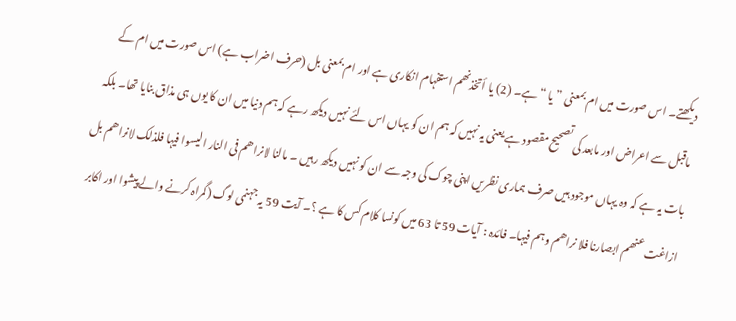دیکھتے۔ اس صورت میں ام بمعنی ” یا “ ہے۔ (2) یا أتخذنھم استفہام انکاری ہے اور ام بمعنی بل (حرف اضراب ہے) اس صورت میں ام کے ماقبل سے اعراض اور مابعد کی تصحیح مقصود ہے یعنی یہ نہیں کہ ہم ان کو یہاں اس لئے نہیں دیکھ رہے کہ ہم دنیا میں ان کا یوں ہی مذاق بنایا تھا۔ بلکہ بات یہ ہے کہ وہ یہاں موجود ہیں صرف ہماری نظریں اپنی چوک کی وجہ سے ان کو نہیں دیکھ رہیں ۔ مالنا لانراھم فی النار الیسوا فیہا فلذلک لانراھم بل ازاغت عنھم ابصارنا فلا نراھم وہم فیہا۔ فائدہ : آیات 59 تا 63 میں کونسا کلام کس کا ہے ؟۔ آیت 59 یہ جہنمی لوگ (گمراہ کرنے والے پیشوا اور اکابر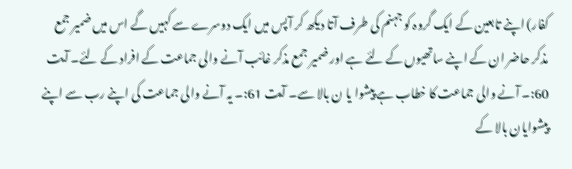کفار) اپنے تابعین کے ایک گروہ کو جہنم کی طرف آتا دیکھ کر آپس میں ایک دوسرے سے کہیں گے اس میں ضمیر جمع مذکر حاضر ان کے اپنے ساتھیوں کے لئے ہے اور ضمیر جمع مذکر غائب آنے والی جماعت کے افراد کے لئے۔ آیت 60:۔ آنے والی جماعت کا خطاب ہے پیشوا یا ن بالا سے۔ آیت 61:۔ یہ آنے والی جماعت کی اپنے رب سے اپنے پیشوایان بالا کے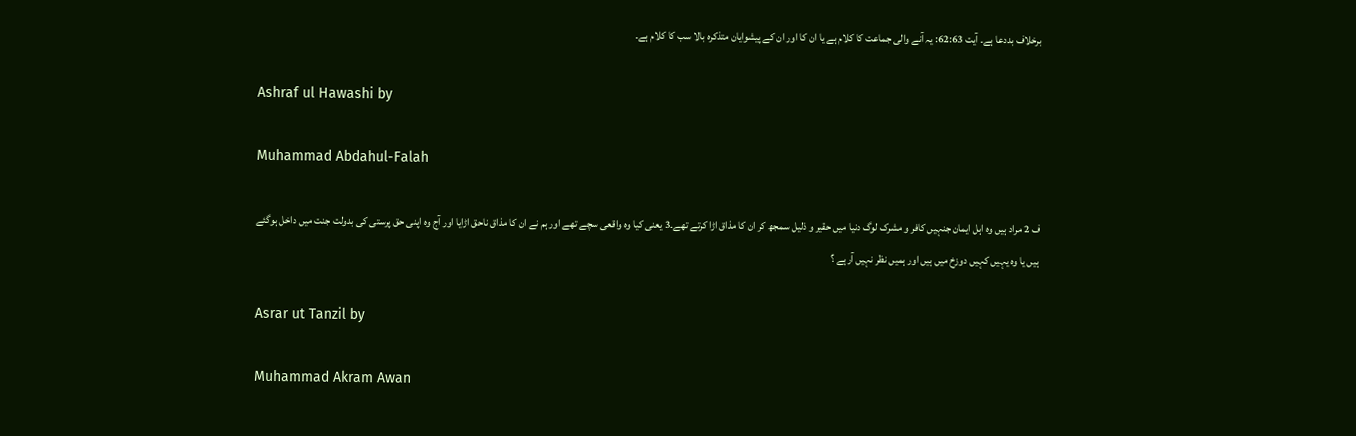برخلاف بددعا ہے۔ آیت 62:63: یہ آنے والی جماعت کا کلام ہے یا ان کا اور ان کے پیشوایان متذکرہ بالا سب کا کلام ہے۔

Ashraf ul Hawashi by

Muhammad Abdahul-Falah

ف 2 مراد ہیں وہ اہل ایمان جنہیں کافر و مشرک لوگ دنیا میں حقیر و ذلیل سمجھ کر ان کا مذاق اڑا کرتے تھے۔3 یعنی کیا وہ واقعی سچے تھے اور ہم نے ان کا مذاق ناحق اڑایا اور آج وہ اپنی حق پرستی کی بدولت جنت میں داخل ہوگئے ہیں یا وہ یہیں کہیں دوزخ میں ہیں اور ہمیں نظر نہیں آرہے ؟

Asrar ut Tanzil by

Muhammad Akram Awan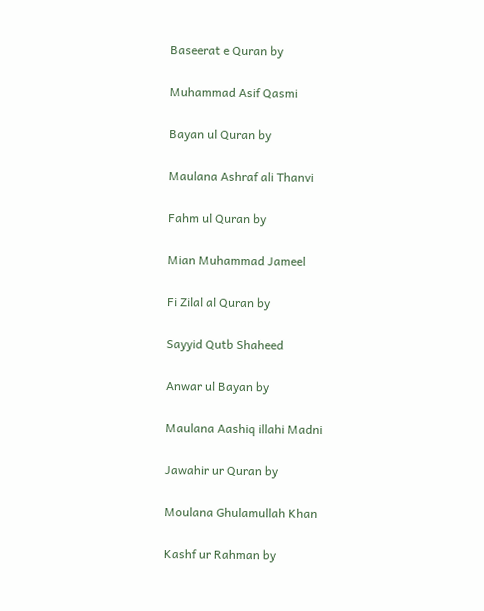Baseerat e Quran by

Muhammad Asif Qasmi

Bayan ul Quran by

Maulana Ashraf ali Thanvi

Fahm ul Quran by

Mian Muhammad Jameel

Fi Zilal al Quran by

Sayyid Qutb Shaheed

Anwar ul Bayan by

Maulana Aashiq illahi Madni

Jawahir ur Quran by

Moulana Ghulamullah Khan

Kashf ur Rahman by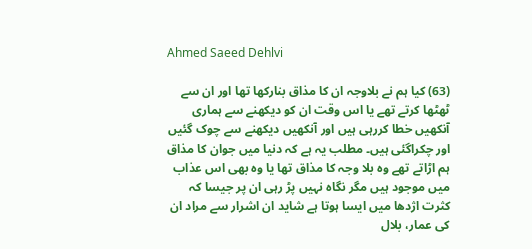Ahmed Saeed Dehlvi

(63) کیا ہم نے بلاوجہ ان کا مذاق بنارکھا تھا اور ان سے ٹھٹھا کرتے تھے یا اس وقت ان کو دیکھنے سے ہماری آنکھیں خطا کررہی ہیں اور آنکھیں دیکھنے سے چوک گئیں اور چکراگئی ہیں۔ مطلب یہ ہے کہ دنیا میں جوان کا مذاق ہم اڑاتے تھے وہ بلا وجہ کا مذاق تھا یا وہ بھی اس عذاب میں موجود ہیں مگر نگاہ نہیں پڑ رہی ان پر جیسا کہ کثرت اژدھا میں ایسا ہوتا ہے شاید ان اشرار سے مراد ان کی عمار، بلال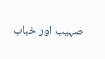صہیب اور خباب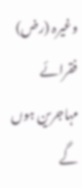وغیرہ (رض) فقرائے مہاجرین ہوں گے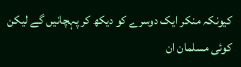کیونکہ منکر ایک دوسرے کو دیکھ کر پہچانیں گے لیکن کوئی مسلمان ان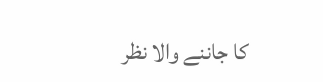کا جاننے والا نظر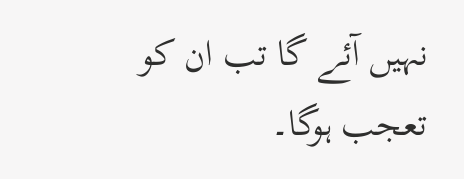نہیں آئے گا تب ان کو تعجب ہوگا۔